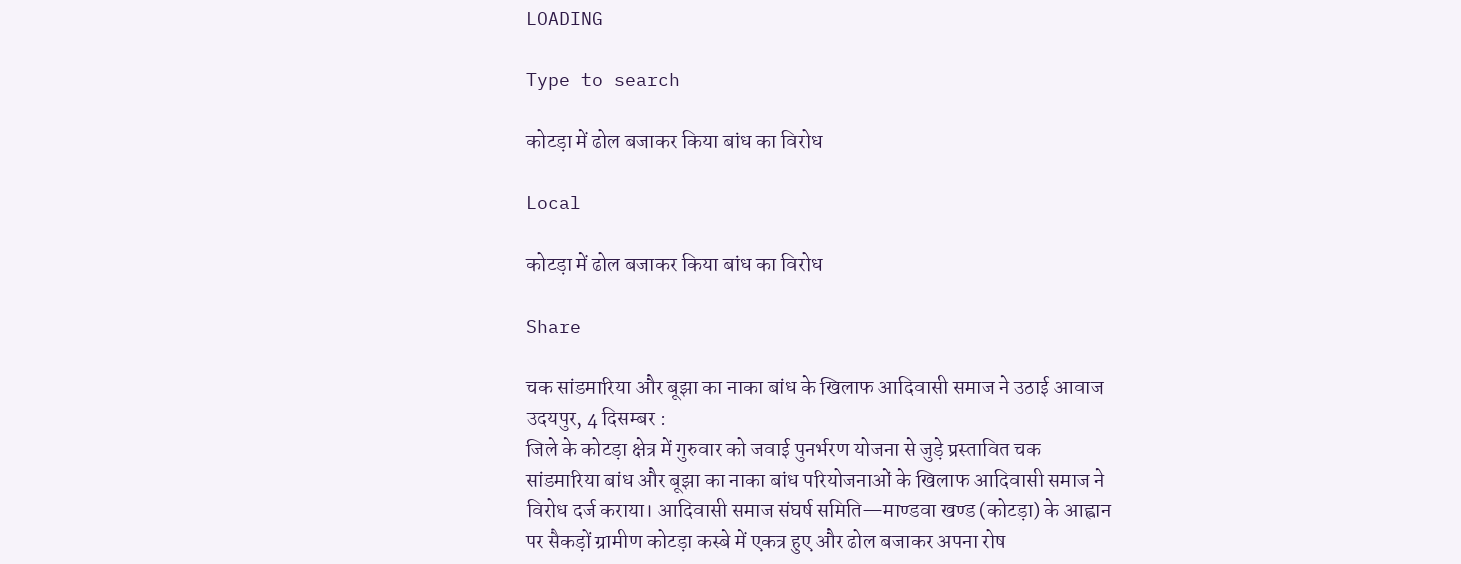LOADING

Type to search

कोटड़ा में ढोल बजाकर किया बांध का विरोध

Local

कोटड़ा में ढोल बजाकर किया बांध का विरोध

Share

चक सांडमारिया और बूझा का नाका बांध के खिलाफ आदिवासी समाज ने उठाई आवाज
उदयपुर, 4 दिसम्बर :
जिले के कोटड़ा क्षेत्र में गुरुवार को जवाई पुनर्भरण योजना से जुड़े प्रस्तावित चक सांडमारिया बांध और बूझा का नाका बांध परियोजनाओं के खिलाफ आदिवासी समाज ने विरोध दर्ज कराया। आदिवासी समाज संघर्ष समिति—माण्डवा खण्ड (कोटड़ा) के आह्वान पर सैकड़ों ग्रामीण कोटड़ा कस्बे में एकत्र हुए और ढोल बजाकर अपना रोष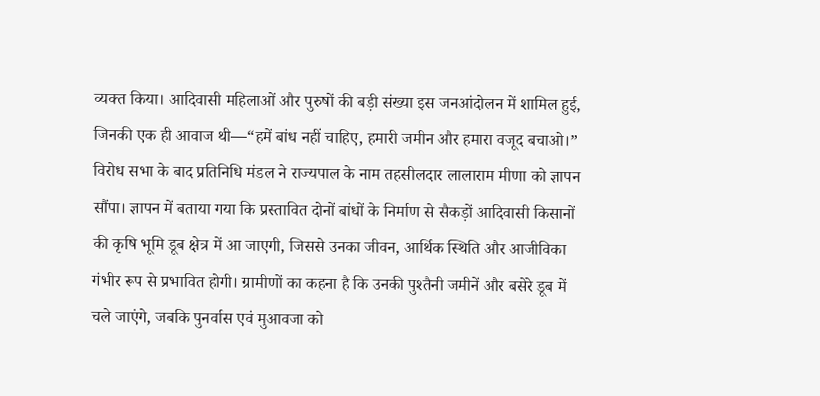व्यक्त किया। आदिवासी महिलाओं और पुरुषों की बड़ी संख्या इस जनआंदोलन में शामिल हुई, जिनकी एक ही आवाज थी—“हमें बांध नहीं चाहिए, हमारी जमीन और हमारा वजूद बचाओ।”
विरोध सभा के बाद प्रतिनिधि मंडल ने राज्यपाल के नाम तहसीलदार लालाराम मीणा को ज्ञापन सौंपा। ज्ञापन में बताया गया कि प्रस्तावित दोनों बांधों के निर्माण से सैकड़ों आदिवासी किसानों की कृषि भूमि डूब क्षेत्र में आ जाएगी, जिससे उनका जीवन, आर्थिक स्थिति और आजीविका गंभीर रूप से प्रभावित होगी। ग्रामीणों का कहना है कि उनकी पुश्तैनी जमीनें और बसेरे डूब में चले जाएंगे, जबकि पुनर्वास एवं मुआवजा को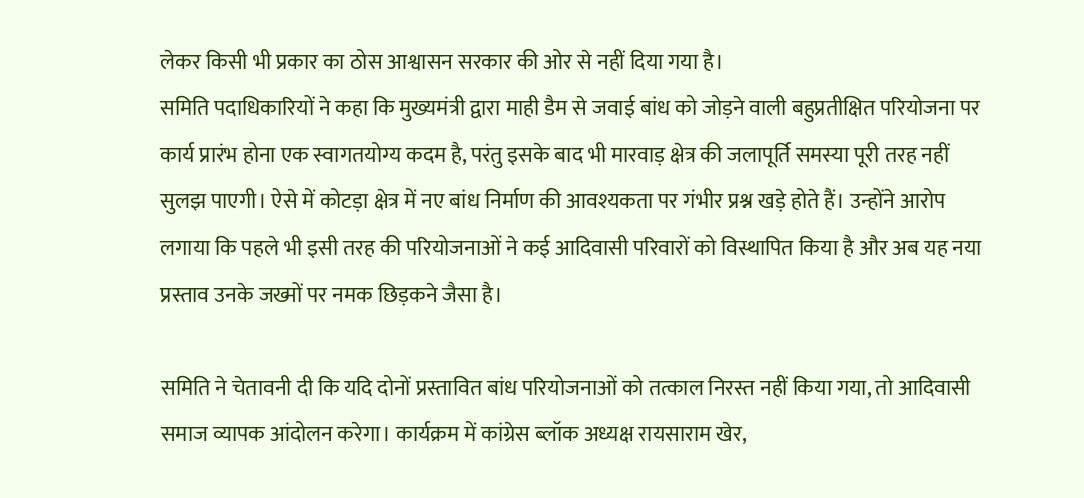लेकर किसी भी प्रकार का ठोस आश्वासन सरकार की ओर से नहीं दिया गया है।
समिति पदाधिकारियों ने कहा कि मुख्यमंत्री द्वारा माही डैम से जवाई बांध को जोड़ने वाली बहुप्रतीक्षित परियोजना पर कार्य प्रारंभ होना एक स्वागतयोग्य कदम है, परंतु इसके बाद भी मारवाड़ क्षेत्र की जलापूर्ति समस्या पूरी तरह नहीं सुलझ पाएगी। ऐसे में कोटड़ा क्षेत्र में नए बांध निर्माण की आवश्यकता पर गंभीर प्रश्न खड़े होते हैं। उन्होंने आरोप लगाया कि पहले भी इसी तरह की परियोजनाओं ने कई आदिवासी परिवारों को विस्थापित किया है और अब यह नया प्रस्ताव उनके जख्मों पर नमक छिड़कने जैसा है।

समिति ने चेतावनी दी कि यदि दोनों प्रस्तावित बांध परियोजनाओं को तत्काल निरस्त नहीं किया गया, तो आदिवासी समाज व्यापक आंदोलन करेगा। कार्यक्रम में कांग्रेस ब्लॉक अध्यक्ष रायसाराम खेर,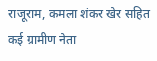राजूराम, कमला शंकर खेर सहित कई ग्रामीण नेता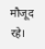मौजूद रहे।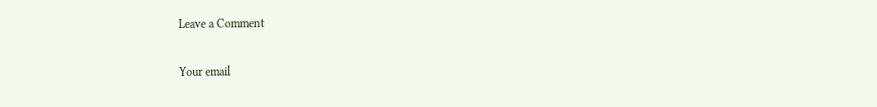Leave a Comment

Your email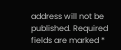address will not be published. Required fields are marked *